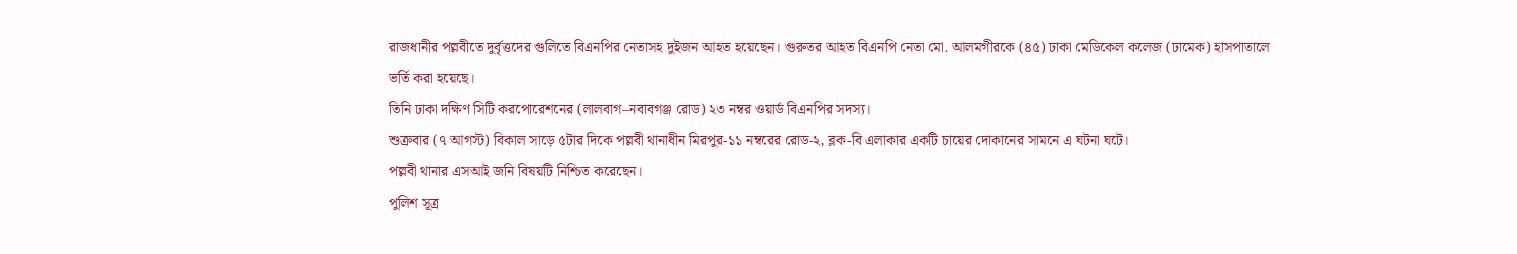রাজধানীর পল্লবীতে দুর্বৃত্তদের গুলিতে বিএনপির নেতাসহ দুইজন আহত হয়েছেন। গুরুতর আহত বিএনপি নেতা মো. আলমগীরকে (৪৫) ঢাকা মেডিকেল কলেজ (ঢামেক) হাসপাতালে ভর্তি করা হয়েছে।
তিনি ঢাকা দক্ষিণ সিটি করপোরেশনের (লালবাগ–নবাবগঞ্জ রোড) ২৩ নম্বর ওয়ার্ড বিএনপির সদস্য।
শুক্রবার (৭ আগস্ট) বিকাল সাড়ে ৫টার দিকে পল্লবী থানাধীন মিরপুর-১১ নম্বরের রোড-২, ব্লক-বি এলাকার একটি চায়ের দোকানের সামনে এ ঘটনা ঘটে।
পল্লবী থানার এসআই জনি বিষয়টি নিশ্চিত করেছেন।
পুলিশ সূত্র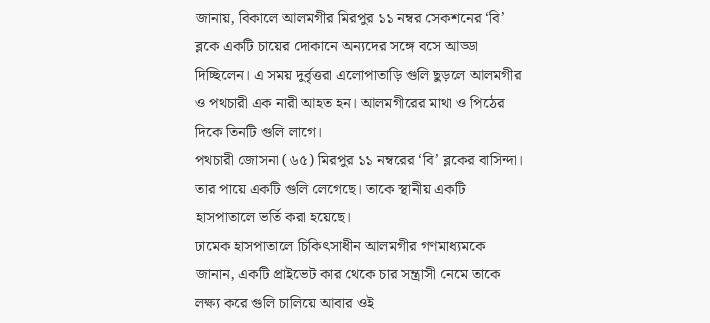জানায়, বিকালে আলমগীর মিরপুর ১১ নম্বর সেকশনের ‘বি’ ব্লকে একটি চায়ের দোকানে অন্যদের সঙ্গে বসে আড্ডা দিচ্ছিলেন। এ সময় দুর্বৃত্তরা এলোপাতাড়ি গুলি ছুড়লে আলমগীর ও পথচারী এক নারী আহত হন। আলমগীরের মাথা ও পিঠের দিকে তিনটি গুলি লাগে।
পথচারী জোসনা (৬৫) মিরপুর ১১ নম্বরের ‘বি’ ব্লকের বাসিন্দা। তার পায়ে একটি গুলি লেগেছে। তাকে স্থানীয় একটি হাসপাতালে ভর্তি করা হয়েছে।
ঢামেক হাসপাতালে চিকিৎসাধীন আলমগীর গণমাধ্যমকে জানান, একটি প্রাইভেট কার থেকে চার সন্ত্রাসী নেমে তাকে লক্ষ্য করে গুলি চালিয়ে আবার ওই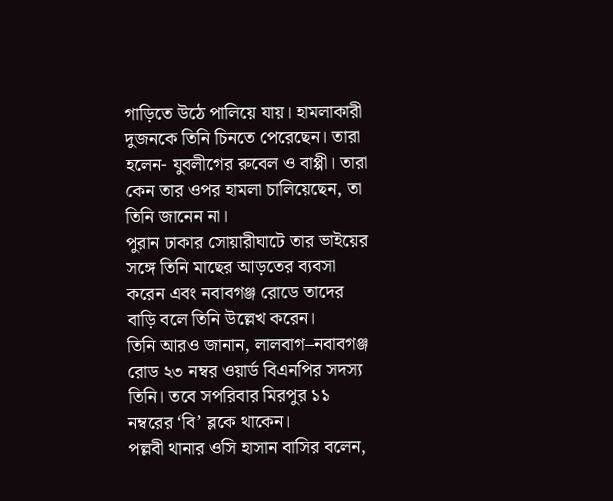গাড়িতে উঠে পালিয়ে যায়। হামলাকারী দুজনকে তিনি চিনতে পেরেছেন। তারা হলেন- যুবলীগের রুবেল ও বাপ্পী। তারা কেন তার ওপর হামলা চালিয়েছেন, তা তিনি জানেন না।
পুরান ঢাকার সোয়ারীঘাটে তার ভাইয়ের সঙ্গে তিনি মাছের আড়তের ব্যবসা করেন এবং নবাবগঞ্জ রোডে তাদের বাড়ি বলে তিনি উল্লেখ করেন।
তিনি আরও জানান, লালবাগ–নবাবগঞ্জ রোড ২৩ নম্বর ওয়ার্ড বিএনপির সদস্য তিনি। তবে সপরিবার মিরপুর ১১ নম্বরের ‘বি’ ব্লকে থাকেন।
পল্লবী থানার ওসি হাসান বাসির বলেন,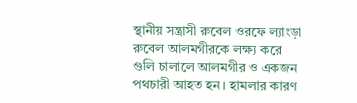স্থানীয় সন্ত্রাসী রুবেল ওরফে ল্যাংড়া রুবেল আলমগীরকে লক্ষ্য করে গুলি চালালে আলমগীর ও একজন পথচারী আহত হন। হামলার কারণ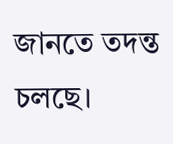জানতে তদন্ত চলছে।